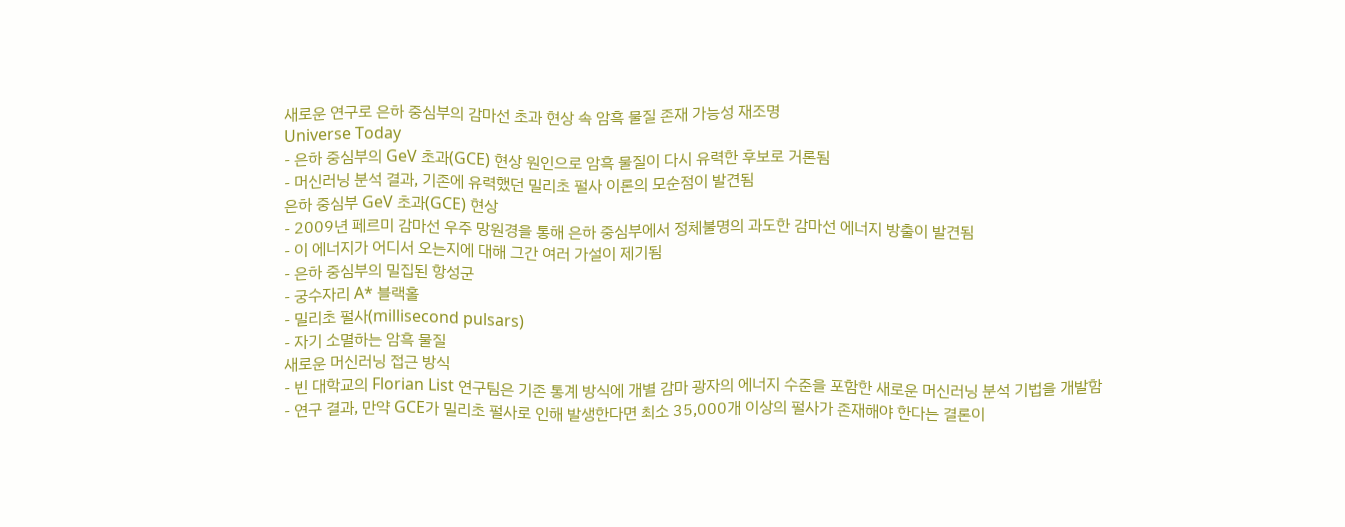새로운 연구로 은하 중심부의 감마선 초과 현상 속 암흑 물질 존재 가능성 재조명
Universe Today
- 은하 중심부의 GeV 초과(GCE) 현상 원인으로 암흑 물질이 다시 유력한 후보로 거론됨
- 머신러닝 분석 결과, 기존에 유력했던 밀리초 펄사 이론의 모순점이 발견됨
은하 중심부 GeV 초과(GCE) 현상
- 2009년 페르미 감마선 우주 망원경을 통해 은하 중심부에서 정체불명의 과도한 감마선 에너지 방출이 발견됨
- 이 에너지가 어디서 오는지에 대해 그간 여러 가설이 제기됨
- 은하 중심부의 밀집된 항성군
- 궁수자리 A* 블랙홀
- 밀리초 펄사(millisecond pulsars)
- 자기 소멸하는 암흑 물질
새로운 머신러닝 접근 방식
- 빈 대학교의 Florian List 연구팀은 기존 통계 방식에 개별 감마 광자의 에너지 수준을 포함한 새로운 머신러닝 분석 기법을 개발함
- 연구 결과, 만약 GCE가 밀리초 펄사로 인해 발생한다면 최소 35,000개 이상의 펄사가 존재해야 한다는 결론이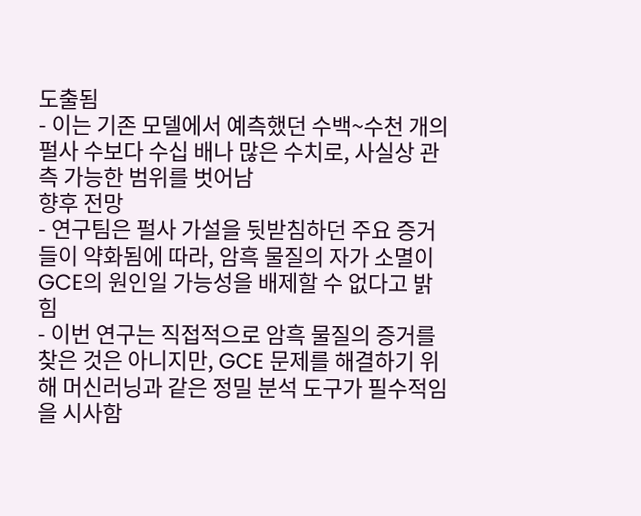도출됨
- 이는 기존 모델에서 예측했던 수백~수천 개의 펄사 수보다 수십 배나 많은 수치로, 사실상 관측 가능한 범위를 벗어남
향후 전망
- 연구팀은 펄사 가설을 뒷받침하던 주요 증거들이 약화됨에 따라, 암흑 물질의 자가 소멸이 GCE의 원인일 가능성을 배제할 수 없다고 밝힘
- 이번 연구는 직접적으로 암흑 물질의 증거를 찾은 것은 아니지만, GCE 문제를 해결하기 위해 머신러닝과 같은 정밀 분석 도구가 필수적임을 시사함